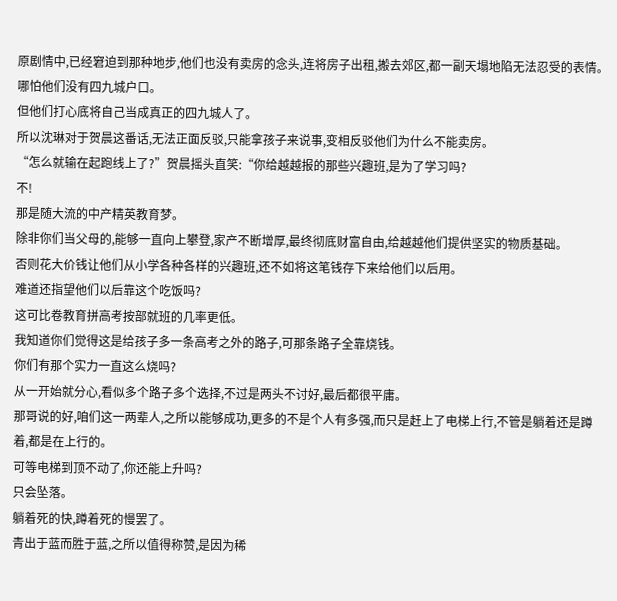原剧情中,已经窘迫到那种地步,他们也没有卖房的念头,连将房子出租,搬去郊区,都一副天塌地陷无法忍受的表情。
哪怕他们没有四九城户口。
但他们打心底将自己当成真正的四九城人了。
所以沈琳对于贺晨这番话,无法正面反驳,只能拿孩子来说事,变相反驳他们为什么不能卖房。
“怎么就输在起跑线上了?”贺晨摇头直笑:“你给越越报的那些兴趣班,是为了学习吗?
不!
那是随大流的中产精英教育梦。
除非你们当父母的,能够一直向上攀登,家产不断增厚,最终彻底财富自由,给越越他们提供坚实的物质基础。
否则花大价钱让他们从小学各种各样的兴趣班,还不如将这笔钱存下来给他们以后用。
难道还指望他们以后靠这个吃饭吗?
这可比卷教育拼高考按部就班的几率更低。
我知道你们觉得这是给孩子多一条高考之外的路子,可那条路子全靠烧钱。
你们有那个实力一直这么烧吗?
从一开始就分心,看似多个路子多个选择,不过是两头不讨好,最后都很平庸。
那哥说的好,咱们这一两辈人,之所以能够成功,更多的不是个人有多强,而只是赶上了电梯上行,不管是躺着还是蹲着,都是在上行的。
可等电梯到顶不动了,你还能上升吗?
只会坠落。
躺着死的快,蹲着死的慢罢了。
青出于蓝而胜于蓝,之所以值得称赞,是因为稀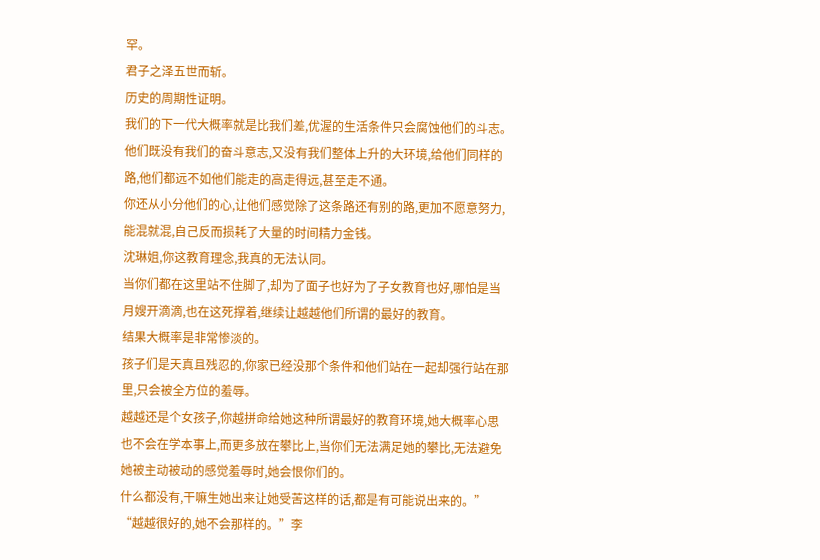罕。
君子之泽五世而斩。
历史的周期性证明。
我们的下一代大概率就是比我们差,优渥的生活条件只会腐蚀他们的斗志。
他们既没有我们的奋斗意志,又没有我们整体上升的大环境,给他们同样的路,他们都远不如他们能走的高走得远,甚至走不通。
你还从小分他们的心,让他们感觉除了这条路还有别的路,更加不愿意努力,能混就混,自己反而损耗了大量的时间精力金钱。
沈琳姐,你这教育理念,我真的无法认同。
当你们都在这里站不住脚了,却为了面子也好为了子女教育也好,哪怕是当月嫂开滴滴,也在这死撑着,继续让越越他们所谓的最好的教育。
结果大概率是非常惨淡的。
孩子们是天真且残忍的,你家已经没那个条件和他们站在一起却强行站在那里,只会被全方位的羞辱。
越越还是个女孩子,你越拼命给她这种所谓最好的教育环境,她大概率心思也不会在学本事上,而更多放在攀比上,当你们无法满足她的攀比,无法避免她被主动被动的感觉羞辱时,她会恨你们的。
什么都没有,干嘛生她出来让她受苦这样的话,都是有可能说出来的。”
“越越很好的,她不会那样的。”李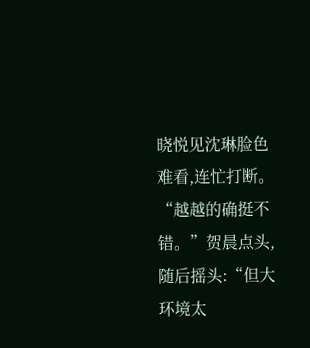晓悦见沈琳脸色难看,连忙打断。
“越越的确挺不错。”贺晨点头,随后摇头:“但大环境太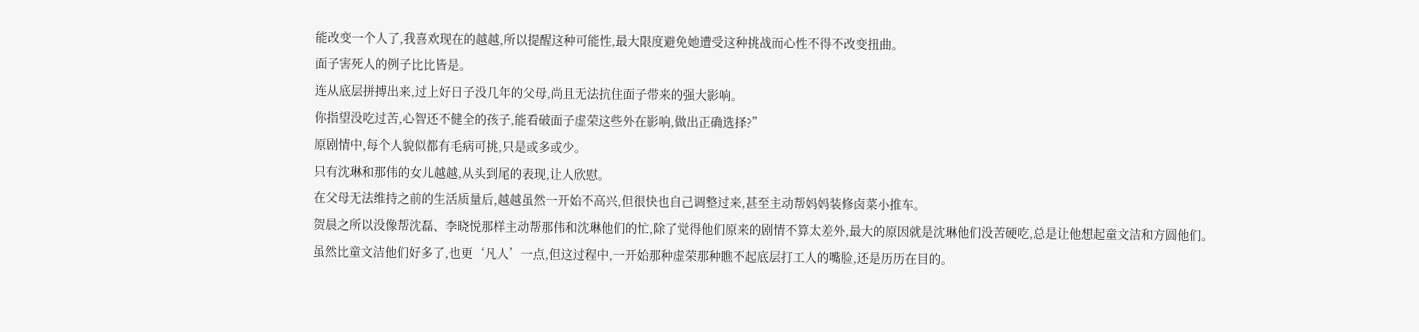能改变一个人了,我喜欢现在的越越,所以提醒这种可能性,最大限度避免她遭受这种挑战而心性不得不改变扭曲。
面子害死人的例子比比皆是。
连从底层拼搏出来,过上好日子没几年的父母,尚且无法抗住面子带来的强大影响。
你指望没吃过苦,心智还不健全的孩子,能看破面子虚荣这些外在影响,做出正确选择?”
原剧情中,每个人貌似都有毛病可挑,只是或多或少。
只有沈琳和那伟的女儿越越,从头到尾的表现,让人欣慰。
在父母无法维持之前的生活质量后,越越虽然一开始不高兴,但很快也自己调整过来,甚至主动帮妈妈装修卤菜小推车。
贺晨之所以没像帮沈磊、李晓悦那样主动帮那伟和沈琳他们的忙,除了觉得他们原来的剧情不算太差外,最大的原因就是沈琳他们没苦硬吃,总是让他想起童文洁和方圆他们。
虽然比童文洁他们好多了,也更‘凡人’一点,但这过程中,一开始那种虚荣那种瞧不起底层打工人的嘴脸,还是历历在目的。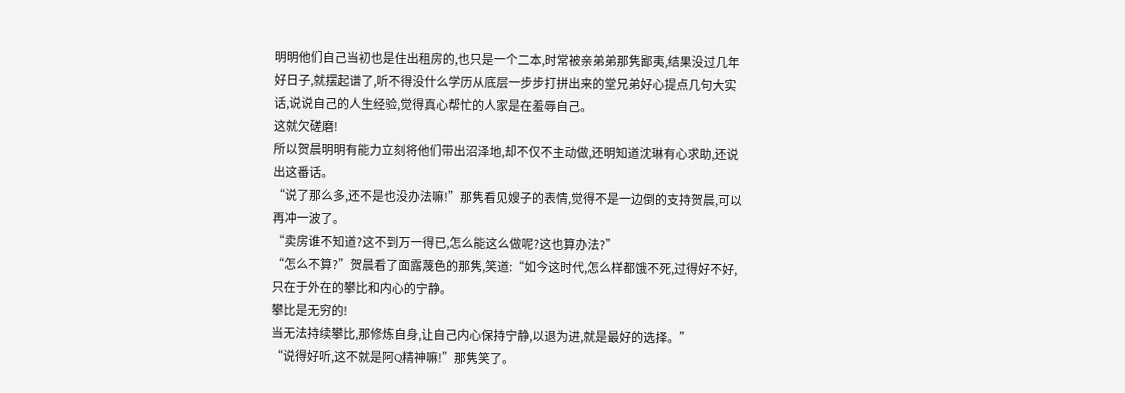明明他们自己当初也是住出租房的,也只是一个二本,时常被亲弟弟那隽鄙夷,结果没过几年好日子,就摆起谱了,听不得没什么学历从底层一步步打拼出来的堂兄弟好心提点几句大实话,说说自己的人生经验,觉得真心帮忙的人家是在羞辱自己。
这就欠磋磨!
所以贺晨明明有能力立刻将他们带出沼泽地,却不仅不主动做,还明知道沈琳有心求助,还说出这番话。
“说了那么多,还不是也没办法嘛!”那隽看见嫂子的表情,觉得不是一边倒的支持贺晨,可以再冲一波了。
“卖房谁不知道?这不到万一得已,怎么能这么做呢?这也算办法?”
“怎么不算?”贺晨看了面露蔑色的那隽,笑道:“如今这时代,怎么样都饿不死,过得好不好,只在于外在的攀比和内心的宁静。
攀比是无穷的!
当无法持续攀比,那修炼自身,让自己内心保持宁静,以退为进,就是最好的选择。”
“说得好听,这不就是阿Q精神嘛!”那隽笑了。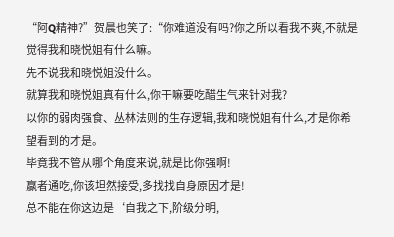“阿Q精神?”贺晨也笑了:“你难道没有吗?你之所以看我不爽,不就是觉得我和晓悦姐有什么嘛。
先不说我和晓悦姐没什么。
就算我和晓悦姐真有什么,你干嘛要吃醋生气来针对我?
以你的弱肉强食、丛林法则的生存逻辑,我和晓悦姐有什么,才是你希望看到的才是。
毕竟我不管从哪个角度来说,就是比你强啊!
赢者通吃,你该坦然接受,多找找自身原因才是!
总不能在你这边是‘自我之下,阶级分明,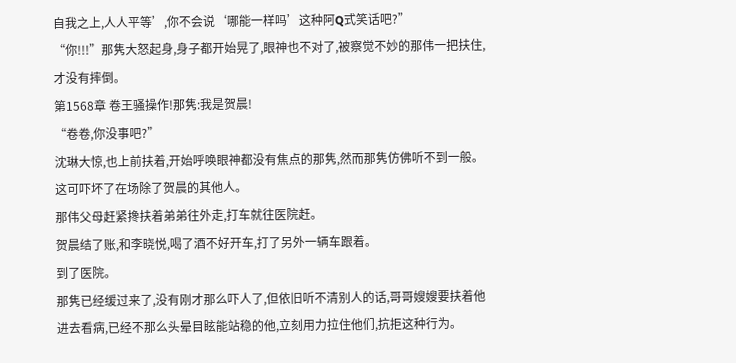自我之上,人人平等’,你不会说‘哪能一样吗’这种阿Q式笑话吧?”
“你!!!”那隽大怒起身,身子都开始晃了,眼神也不对了,被察觉不妙的那伟一把扶住,才没有摔倒。
第1568章 卷王骚操作!那隽:我是贺晨!
“卷卷,你没事吧?”
沈琳大惊,也上前扶着,开始呼唤眼神都没有焦点的那隽,然而那隽仿佛听不到一般。
这可吓坏了在场除了贺晨的其他人。
那伟父母赶紧搀扶着弟弟往外走,打车就往医院赶。
贺晨结了账,和李晓悦,喝了酒不好开车,打了另外一辆车跟着。
到了医院。
那隽已经缓过来了,没有刚才那么吓人了,但依旧听不清别人的话,哥哥嫂嫂要扶着他进去看病,已经不那么头晕目眩能站稳的他,立刻用力拉住他们,抗拒这种行为。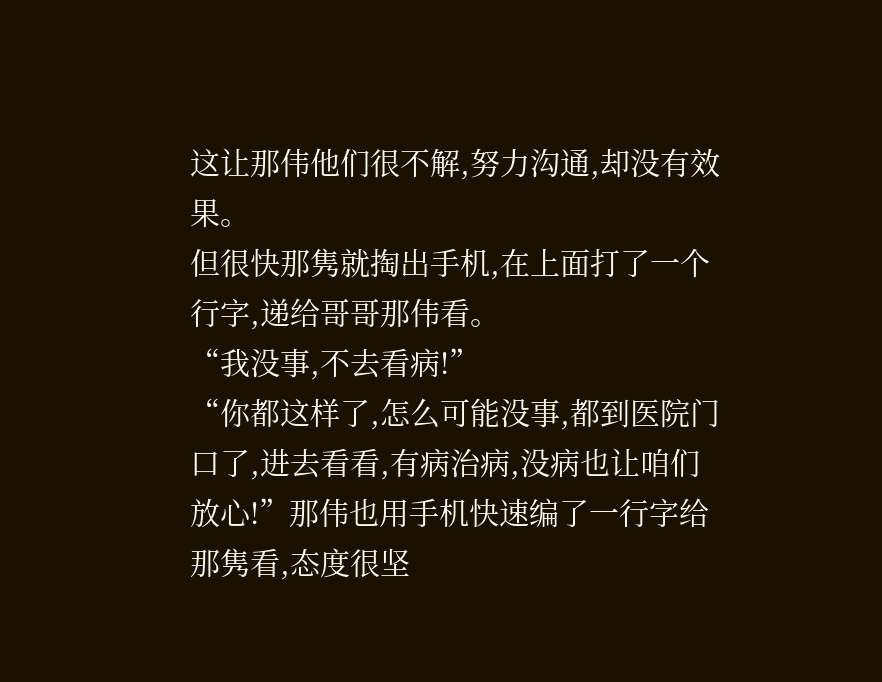这让那伟他们很不解,努力沟通,却没有效果。
但很快那隽就掏出手机,在上面打了一个行字,递给哥哥那伟看。
“我没事,不去看病!”
“你都这样了,怎么可能没事,都到医院门口了,进去看看,有病治病,没病也让咱们放心!”那伟也用手机快速编了一行字给那隽看,态度很坚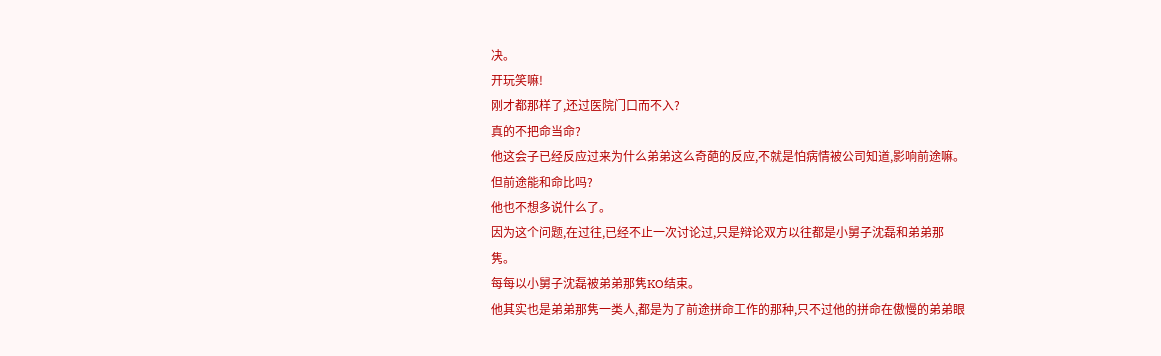决。
开玩笑嘛!
刚才都那样了,还过医院门口而不入?
真的不把命当命?
他这会子已经反应过来为什么弟弟这么奇葩的反应,不就是怕病情被公司知道,影响前途嘛。
但前途能和命比吗?
他也不想多说什么了。
因为这个问题,在过往,已经不止一次讨论过,只是辩论双方以往都是小舅子沈磊和弟弟那隽。
每每以小舅子沈磊被弟弟那隽KO结束。
他其实也是弟弟那隽一类人,都是为了前途拼命工作的那种,只不过他的拼命在傲慢的弟弟眼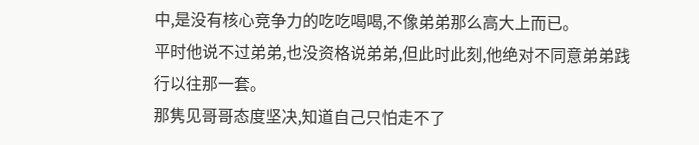中,是没有核心竞争力的吃吃喝喝,不像弟弟那么高大上而已。
平时他说不过弟弟,也没资格说弟弟,但此时此刻,他绝对不同意弟弟践行以往那一套。
那隽见哥哥态度坚决,知道自己只怕走不了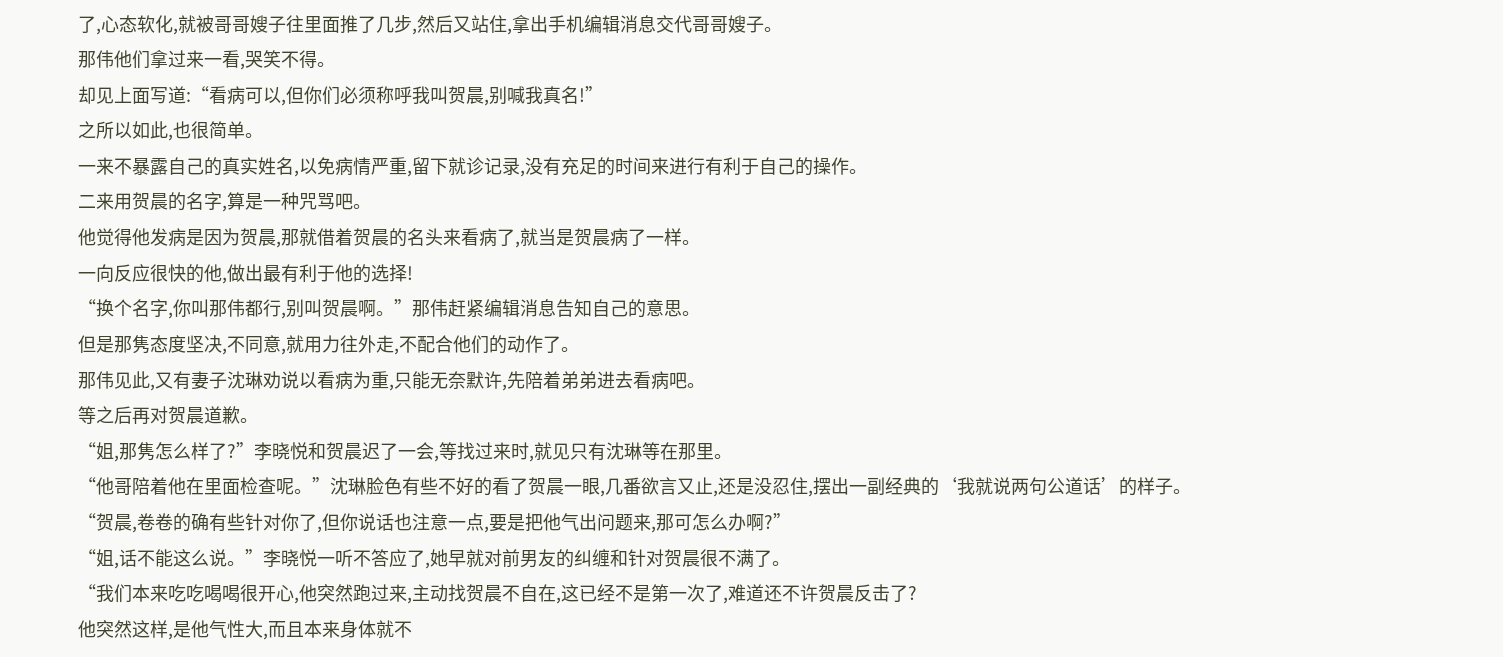了,心态软化,就被哥哥嫂子往里面推了几步,然后又站住,拿出手机编辑消息交代哥哥嫂子。
那伟他们拿过来一看,哭笑不得。
却见上面写道:“看病可以,但你们必须称呼我叫贺晨,别喊我真名!”
之所以如此,也很简单。
一来不暴露自己的真实姓名,以免病情严重,留下就诊记录,没有充足的时间来进行有利于自己的操作。
二来用贺晨的名字,算是一种咒骂吧。
他觉得他发病是因为贺晨,那就借着贺晨的名头来看病了,就当是贺晨病了一样。
一向反应很快的他,做出最有利于他的选择!
“换个名字,你叫那伟都行,别叫贺晨啊。”那伟赶紧编辑消息告知自己的意思。
但是那隽态度坚决,不同意,就用力往外走,不配合他们的动作了。
那伟见此,又有妻子沈琳劝说以看病为重,只能无奈默许,先陪着弟弟进去看病吧。
等之后再对贺晨道歉。
“姐,那隽怎么样了?”李晓悦和贺晨迟了一会,等找过来时,就见只有沈琳等在那里。
“他哥陪着他在里面检查呢。”沈琳脸色有些不好的看了贺晨一眼,几番欲言又止,还是没忍住,摆出一副经典的‘我就说两句公道话’的样子。
“贺晨,卷卷的确有些针对你了,但你说话也注意一点,要是把他气出问题来,那可怎么办啊?”
“姐,话不能这么说。”李晓悦一听不答应了,她早就对前男友的纠缠和针对贺晨很不满了。
“我们本来吃吃喝喝很开心,他突然跑过来,主动找贺晨不自在,这已经不是第一次了,难道还不许贺晨反击了?
他突然这样,是他气性大,而且本来身体就不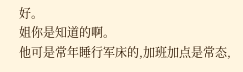好。
姐你是知道的啊。
他可是常年睡行军床的,加班加点是常态,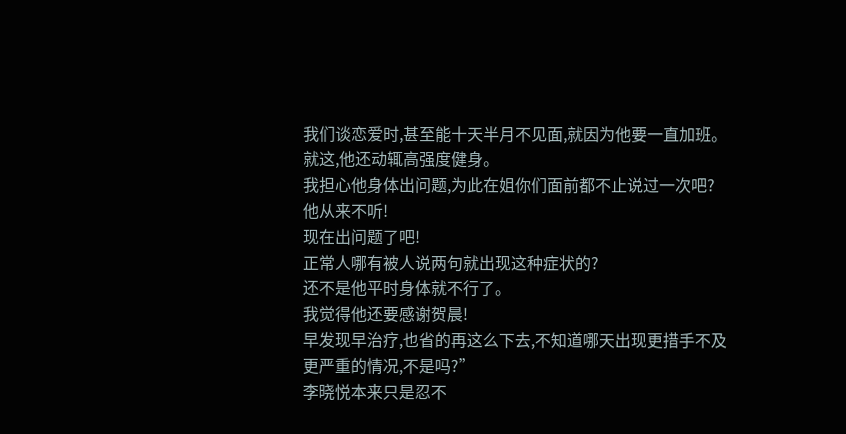我们谈恋爱时,甚至能十天半月不见面,就因为他要一直加班。
就这,他还动辄高强度健身。
我担心他身体出问题,为此在姐你们面前都不止说过一次吧?
他从来不听!
现在出问题了吧!
正常人哪有被人说两句就出现这种症状的?
还不是他平时身体就不行了。
我觉得他还要感谢贺晨!
早发现早治疗,也省的再这么下去,不知道哪天出现更措手不及更严重的情况,不是吗?”
李晓悦本来只是忍不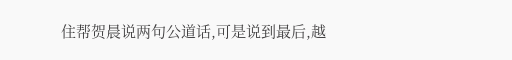住帮贺晨说两句公道话,可是说到最后,越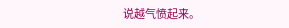说越气愤起来。